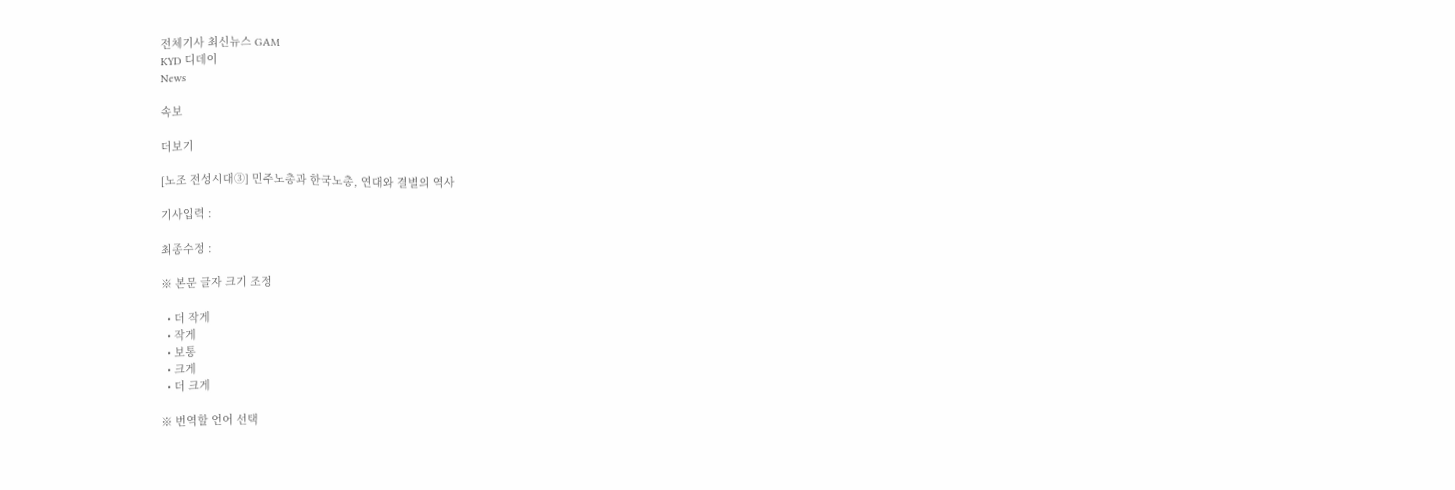전체기사 최신뉴스 GAM
KYD 디데이
News

속보

더보기

[노조 전성시대③] 민주노총과 한국노총, 연대와 결별의 역사

기사입력 :

최종수정 :

※ 본문 글자 크기 조정

  • 더 작게
  • 작게
  • 보통
  • 크게
  • 더 크게

※ 번역할 언어 선택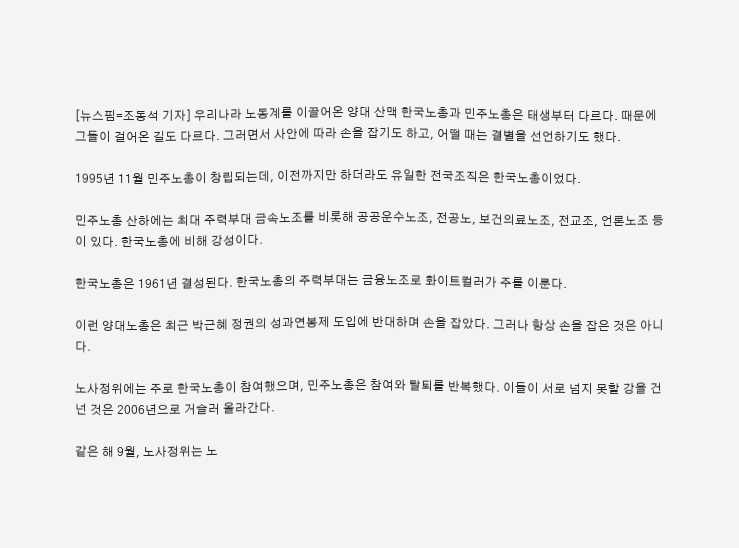[뉴스핌=조동석 기자] 우리나라 노동계를 이끌어온 양대 산맥 한국노총과 민주노총은 태생부터 다르다. 때문에 그들이 걸어온 길도 다르다. 그러면서 사안에 따라 손을 잡기도 하고, 어떨 때는 결별을 선언하기도 했다.

1995년 11월 민주노총이 창립되는데, 이전까지만 하더라도 유일한 전국조직은 한국노총이었다.

민주노총 산하에는 최대 주력부대 금속노조를 비롯해 공공운수노조, 전공노, 보건의료노조, 전교조, 언론노조 등이 있다. 한국노총에 비해 강성이다.

한국노총은 1961년 결성된다. 한국노총의 주력부대는 금융노조로 화이트컬러가 주를 이룬다.

이런 양대노총은 최근 박근혜 정권의 성과연봉제 도입에 반대하며 손을 잡았다. 그러나 항상 손을 잡은 것은 아니다.

노사정위에는 주로 한국노총이 참여했으며, 민주노총은 참여와 탈퇴를 반복했다. 이들이 서로 넘지 못할 강을 건넌 것은 2006년으로 거슬러 올라간다.

같은 해 9월, 노사정위는 노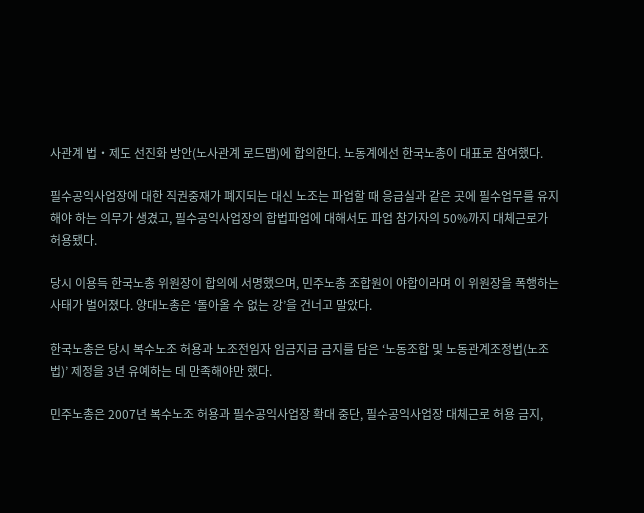사관계 법‧제도 선진화 방안(노사관계 로드맵)에 합의한다. 노동계에선 한국노총이 대표로 참여했다.

필수공익사업장에 대한 직권중재가 폐지되는 대신 노조는 파업할 때 응급실과 같은 곳에 필수업무를 유지해야 하는 의무가 생겼고, 필수공익사업장의 합법파업에 대해서도 파업 참가자의 50%까지 대체근로가 허용됐다.

당시 이용득 한국노총 위원장이 합의에 서명했으며, 민주노총 조합원이 야합이라며 이 위원장을 폭행하는 사태가 벌어졌다. 양대노총은 ‘돌아올 수 없는 강’을 건너고 말았다.

한국노총은 당시 복수노조 허용과 노조전임자 임금지급 금지를 담은 ‘노동조합 및 노동관계조정법(노조법)’ 제정을 3년 유예하는 데 만족해야만 했다.

민주노총은 2007년 복수노조 허용과 필수공익사업장 확대 중단, 필수공익사업장 대체근로 허용 금지,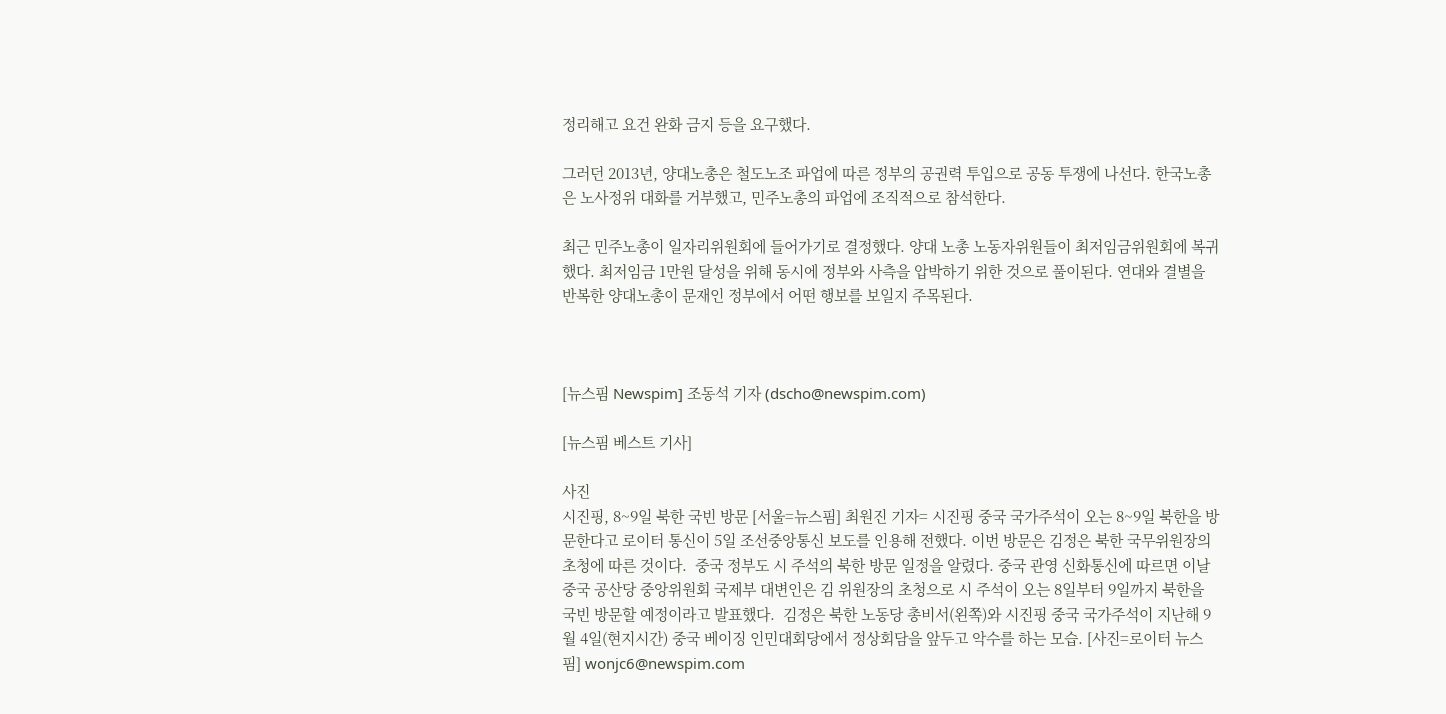정리해고 요건 완화 금지 등을 요구했다.

그러던 2013년, 양대노총은 철도노조 파업에 따른 정부의 공권력 투입으로 공동 투쟁에 나선다. 한국노총은 노사정위 대화를 거부했고, 민주노총의 파업에 조직적으로 참석한다.

최근 민주노총이 일자리위원회에 들어가기로 결정했다. 양대 노총 노동자위원들이 최저임금위원회에 복귀했다. 최저임금 1만원 달성을 위해 동시에 정부와 사측을 압박하기 위한 것으로 풀이된다. 연대와 결별을 반복한 양대노총이 문재인 정부에서 어떤 행보를 보일지 주목된다.



[뉴스핌 Newspim] 조동석 기자 (dscho@newspim.com)

[뉴스핌 베스트 기사]

사진
시진핑, 8~9일 북한 국빈 방문 [서울=뉴스핌] 최원진 기자= 시진핑 중국 국가주석이 오는 8~9일 북한을 방문한다고 로이터 통신이 5일 조선중앙통신 보도를 인용해 전했다. 이번 방문은 김정은 북한 국무위원장의 초청에 따른 것이다.  중국 정부도 시 주석의 북한 방문 일정을 알렸다. 중국 관영 신화통신에 따르면 이날 중국 공산당 중앙위원회 국제부 대변인은 김 위원장의 초청으로 시 주석이 오는 8일부터 9일까지 북한을 국빈 방문할 예정이라고 발표했다.  김정은 북한 노동당 총비서(왼쪽)와 시진핑 중국 국가주석이 지난해 9월 4일(현지시간) 중국 베이징 인민대회당에서 정상회담을 앞두고 악수를 하는 모습. [사진=로이터 뉴스핌] wonjc6@newspim.com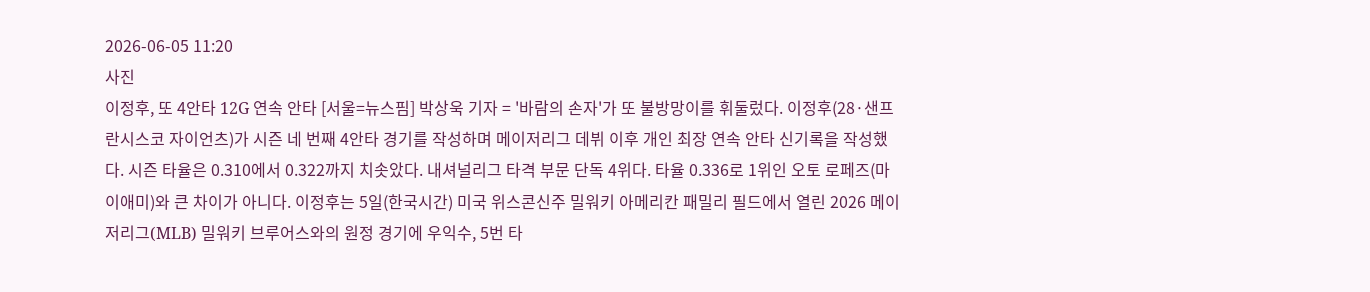2026-06-05 11:20
사진
이정후, 또 4안타 12G 연속 안타 [서울=뉴스핌] 박상욱 기자 = '바람의 손자'가 또 불방망이를 휘둘렀다. 이정후(28·샌프란시스코 자이언츠)가 시즌 네 번째 4안타 경기를 작성하며 메이저리그 데뷔 이후 개인 최장 연속 안타 신기록을 작성했다. 시즌 타율은 0.310에서 0.322까지 치솟았다. 내셔널리그 타격 부문 단독 4위다. 타율 0.336로 1위인 오토 로페즈(마이애미)와 큰 차이가 아니다. 이정후는 5일(한국시간) 미국 위스콘신주 밀워키 아메리칸 패밀리 필드에서 열린 2026 메이저리그(MLB) 밀워키 브루어스와의 원정 경기에 우익수, 5번 타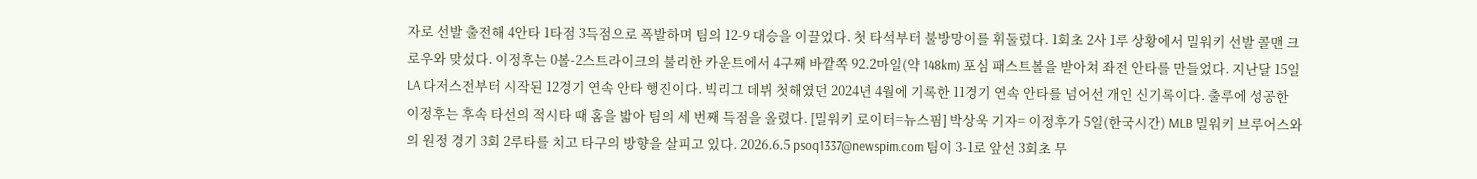자로 선발 출전해 4안타 1타점 3득점으로 폭발하며 팀의 12-9 대승을 이끌었다. 첫 타석부터 불방망이를 휘둘렀다. 1회초 2사 1루 상황에서 밀워키 선발 콜맨 크로우와 맞섰다. 이정후는 0볼-2스트라이크의 불리한 카운트에서 4구째 바깥쪽 92.2마일(약 148km) 포심 패스트볼을 받아쳐 좌전 안타를 만들었다. 지난달 15일 LA 다저스전부터 시작된 12경기 연속 안타 행진이다. 빅리그 데뷔 첫해였던 2024년 4월에 기록한 11경기 연속 안타를 넘어선 개인 신기록이다. 출루에 성공한 이정후는 후속 타선의 적시타 때 홈을 밟아 팀의 세 번째 득점을 올렸다. [밀워키 로이터=뉴스핌] 박상욱 기자= 이정후가 5일(한국시간) MLB 밀워키 브루어스와의 원정 경기 3회 2루타를 치고 타구의 방향을 살피고 있다. 2026.6.5 psoq1337@newspim.com 팀이 3-1로 앞선 3회초 무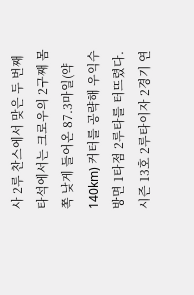사 2루 찬스에서 맞은 두 번째 타석에서는 크로우의 2구째 몸쪽 낮게 들어온 87.3마일(약 140km) 커터를 공략해 우익수 방면 1타점 2루타를 터뜨렸다. 시즌 13호 2루타이자 2경기 연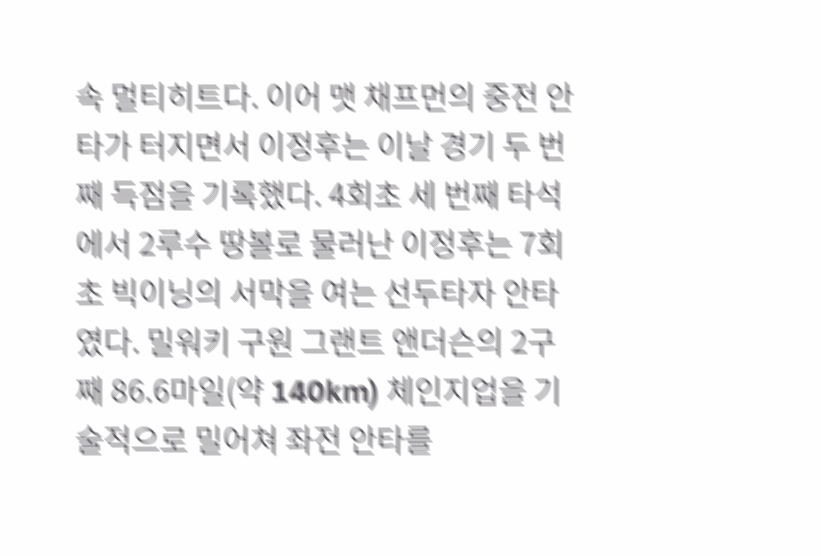속 멀티히트다. 이어 맷 채프먼의 중전 안타가 터지면서 이정후는 이날 경기 두 번째 득점을 기록했다. 4회초 세 번째 타석에서 2루수 땅볼로 물러난 이정후는 7회초 빅이닝의 서막을 여는 선두타자 안타였다. 밀워키 구원 그랜트 앤더슨의 2구째 86.6마일(약 140km) 체인지업을 기술적으로 밀어쳐 좌전 안타를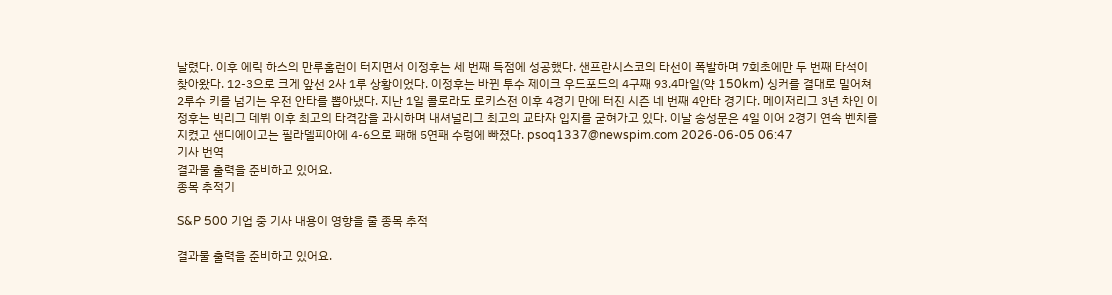날렸다. 이후 에릭 하스의 만루홈런이 터지면서 이정후는 세 번째 득점에 성공했다. 샌프란시스코의 타선이 폭발하며 7회초에만 두 번째 타석이 찾아왔다. 12-3으로 크게 앞선 2사 1루 상황이었다. 이정후는 바뀐 투수 제이크 우드포드의 4구째 93.4마일(약 150km) 싱커를 결대로 밀어쳐 2루수 키를 넘기는 우전 안타를 뽑아냈다. 지난 1일 콜로라도 로키스전 이후 4경기 만에 터진 시즌 네 번째 4안타 경기다. 메이저리그 3년 차인 이정후는 빅리그 데뷔 이후 최고의 타격감을 과시하며 내셔널리그 최고의 교타자 입지를 굳혀가고 있다. 이날 송성문은 4일 이어 2경기 연속 벤치를 지켰고 샌디에이고는 필라델피아에 4-6으로 패해 5연패 수렁에 빠졌다. psoq1337@newspim.com 2026-06-05 06:47
기사 번역
결과물 출력을 준비하고 있어요.
종목 추적기

S&P 500 기업 중 기사 내용이 영향을 줄 종목 추적

결과물 출력을 준비하고 있어요.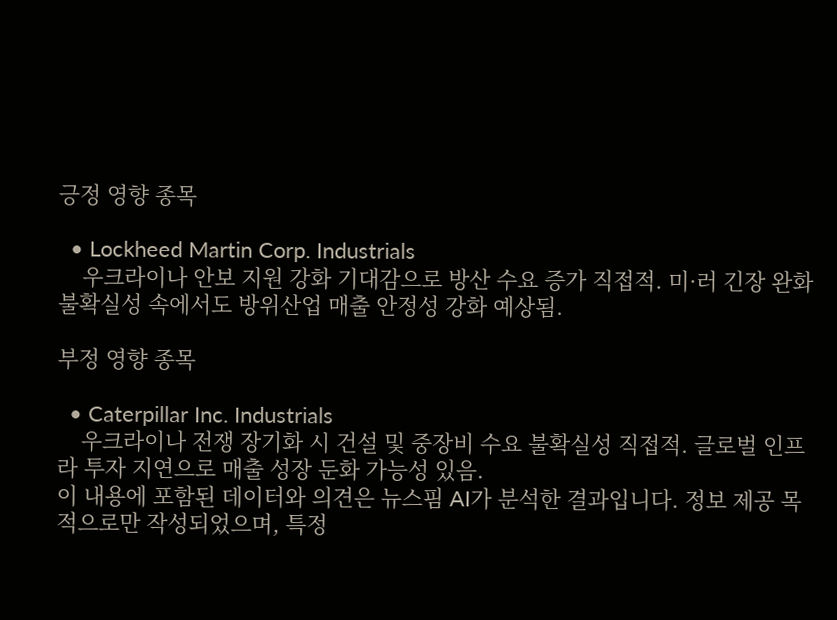긍정 영향 종목

  • Lockheed Martin Corp. Industrials
    우크라이나 안보 지원 강화 기대감으로 방산 수요 증가 직접적. 미·러 긴장 완화 불확실성 속에서도 방위산업 매출 안정성 강화 예상됨.

부정 영향 종목

  • Caterpillar Inc. Industrials
    우크라이나 전쟁 장기화 시 건설 및 중장비 수요 불확실성 직접적. 글로벌 인프라 투자 지연으로 매출 성장 둔화 가능성 있음.
이 내용에 포함된 데이터와 의견은 뉴스핌 AI가 분석한 결과입니다. 정보 제공 목적으로만 작성되었으며, 특정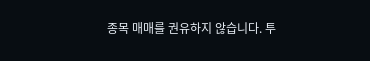종목 매매를 권유하지 않습니다. 투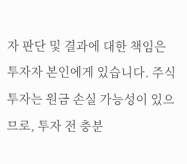자 판단 및 결과에 대한 책임은 투자자 본인에게 있습니다. 주식 투자는 원금 손실 가능성이 있으므로, 투자 전 충분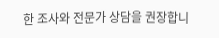한 조사와 전문가 상담을 권장합니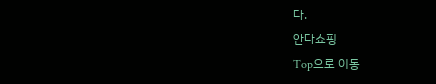다.
안다쇼핑
Top으로 이동